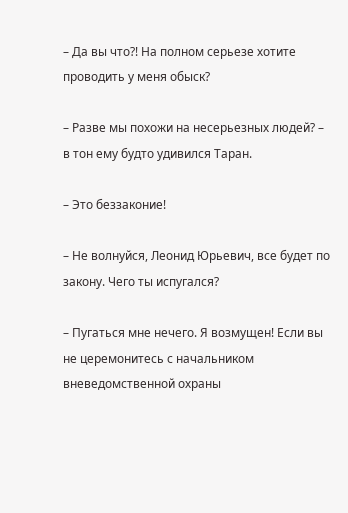– Да вы что?! На полном серьезе хотите проводить у меня обыск?

– Разве мы похожи на несерьезных людей? – в тон ему будто удивился Таран.

– Это беззаконие!

– Не волнуйся, Леонид Юрьевич, все будет по закону. Чего ты испугался?

– Пугаться мне нечего. Я возмущен! Если вы не церемонитесь с начальником вневедомственной охраны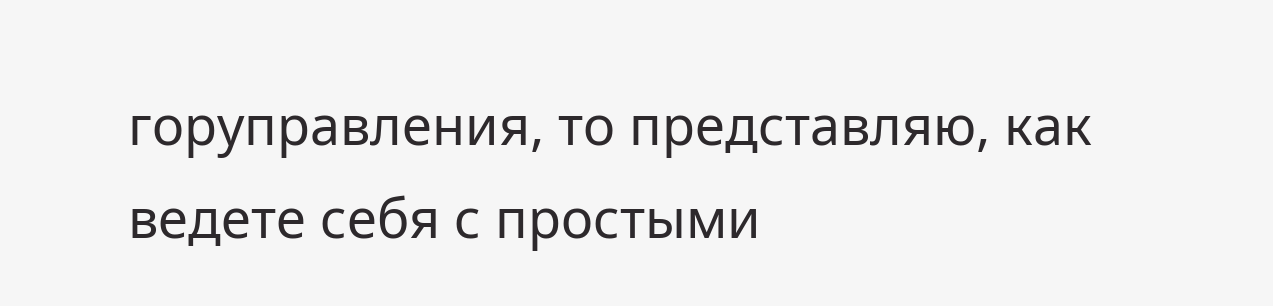горуправления, то представляю, как ведете себя с простыми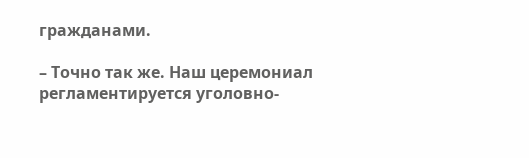гражданами.

– Точно так же. Наш церемониал регламентируется уголовно-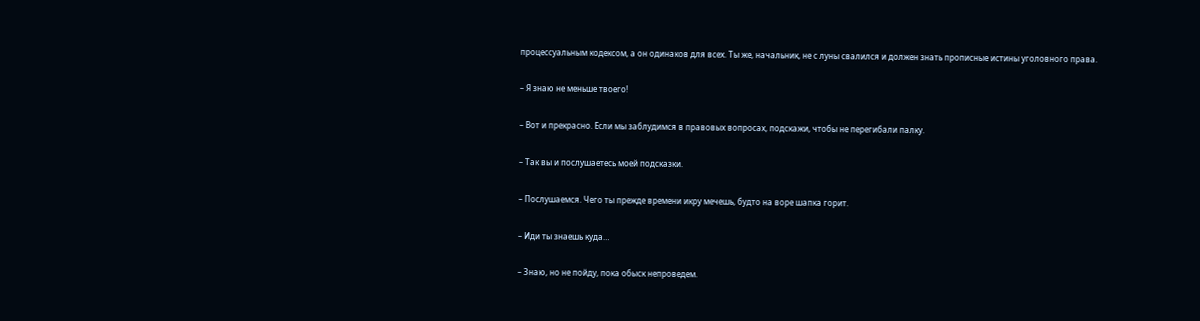процессуальным кодексом, а он одинаков для всех. Ты же, начальник, не с луны свалился и должен знать прописные истины уголовного права.

– Я знаю не меньше твоего!

– Вот и прекрасно. Если мы заблудимся в правовых вопросах, подскажи, чтобы не перегибали палку.

– Так вы и послушаетесь моей подсказки.

– Послушаемся. Чего ты прежде времени икру мечешь, будто на воре шапка горит.

– Иди ты знаешь куда…

– Знаю, но не пойду, пока обыск непроведем.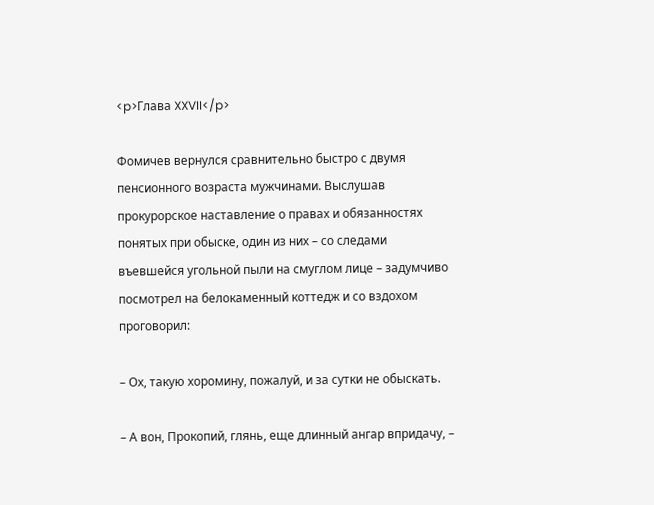<p>Глава XXVII</p>

Фомичев вернулся сравнительно быстро с двумя пенсионного возраста мужчинами. Выслушав прокурорское наставление о правах и обязанностях понятых при обыске, один из них – со следами въевшейся угольной пыли на смуглом лице – задумчиво посмотрел на белокаменный коттедж и со вздохом проговорил:

– Ох, такую хоромину, пожалуй, и за сутки не обыскать.

– А вон, Прокопий, глянь, еще длинный ангар впридачу, –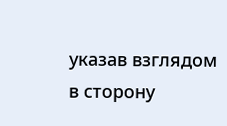указав взглядом в сторону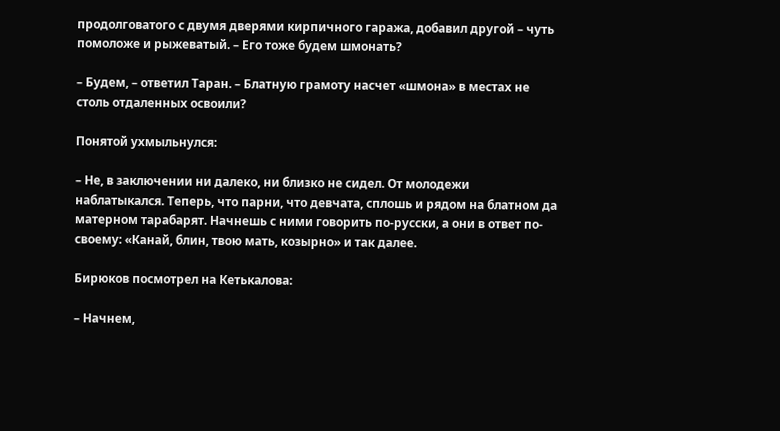продолговатого с двумя дверями кирпичного гаража, добавил другой – чуть помоложе и рыжеватый. – Его тоже будем шмонать?

– Будем, – ответил Таран. – Блатную грамоту насчет «шмона» в местах не столь отдаленных освоили?

Понятой ухмыльнулся:

– Не, в заключении ни далеко, ни близко не сидел. От молодежи наблатыкался. Теперь, что парни, что девчата, сплошь и рядом на блатном да матерном тарабарят. Начнешь с ними говорить по-русски, а они в ответ по-своему: «Канай, блин, твою мать, козырно» и так далее.

Бирюков посмотрел на Кетькалова:

– Начнем,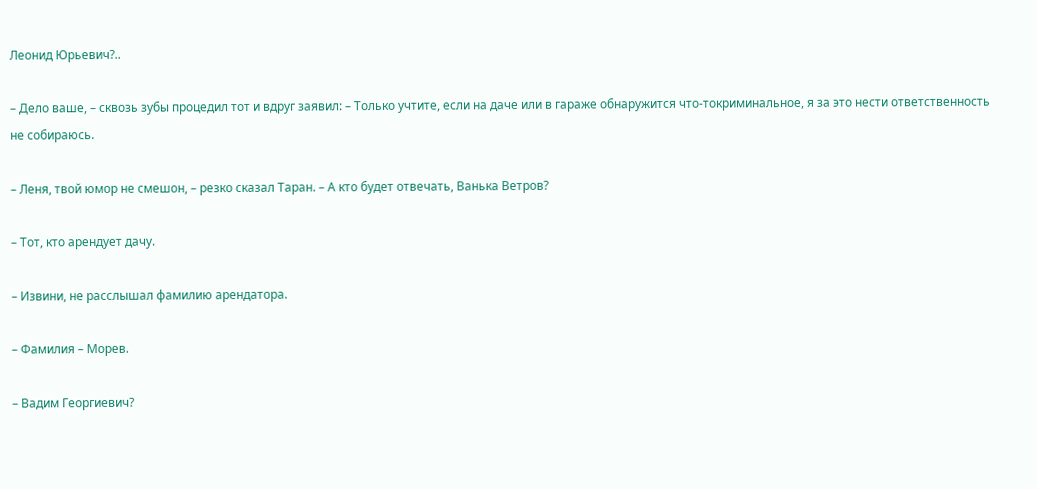Леонид Юрьевич?..

– Дело ваше, – сквозь зубы процедил тот и вдруг заявил: – Только учтите, если на даче или в гараже обнаружится что-токриминальное, я за это нести ответственность не собираюсь.

– Леня, твой юмор не смешон, – резко сказал Таран. – А кто будет отвечать, Ванька Ветров?

– Тот, кто арендует дачу.

– Извини, не расслышал фамилию арендатора.

– Фамилия – Морев.

– Вадим Георгиевич?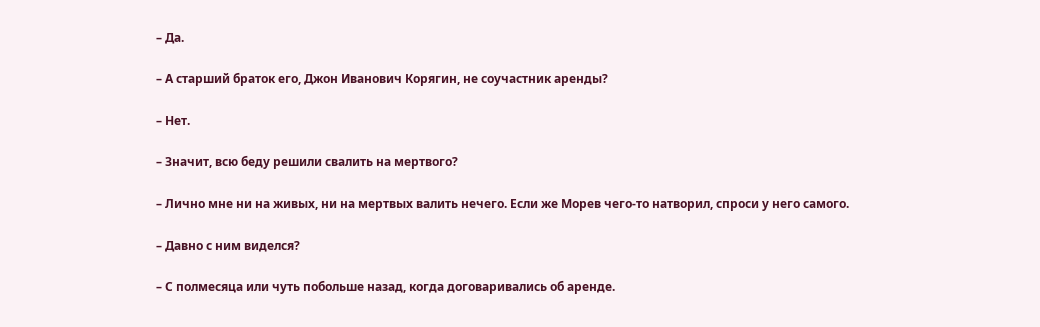– Да.

– А старший браток его, Джон Иванович Корягин, не соучастник аренды?

– Нет.

– Значит, всю беду решили свалить на мертвого?

– Лично мне ни на живых, ни на мертвых валить нечего. Если же Морев чего-то натворил, спроси у него самого.

– Давно с ним виделся?

– С полмесяца или чуть побольше назад, когда договаривались об аренде.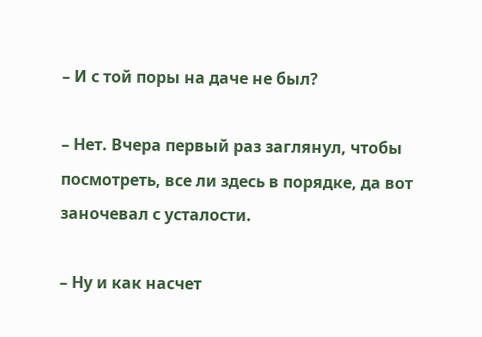– И с той поры на даче не был?

– Нет. Вчера первый раз заглянул, чтобы посмотреть, все ли здесь в порядке, да вот заночевал с усталости.

– Ну и как насчет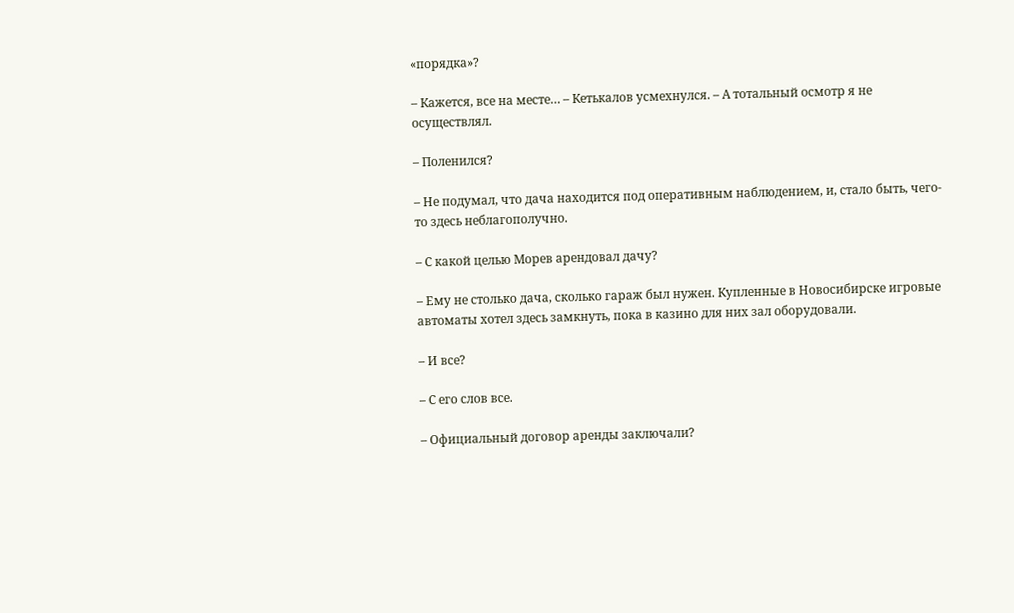«порядка»?

– Кажется, все на месте… – Кетькалов усмехнулся. – А тотальный осмотр я не осуществлял.

– Поленился?

– Не подумал, что дача находится под оперативным наблюдением, и, стало быть, чего-то здесь неблагополучно.

– С какой целью Морев арендовал дачу?

– Ему не столько дача, сколько гараж был нужен. Купленные в Новосибирске игровые автоматы хотел здесь замкнуть, пока в казино для них зал оборудовали.

– И все?

– С его слов все.

– Официальный договор аренды заключали?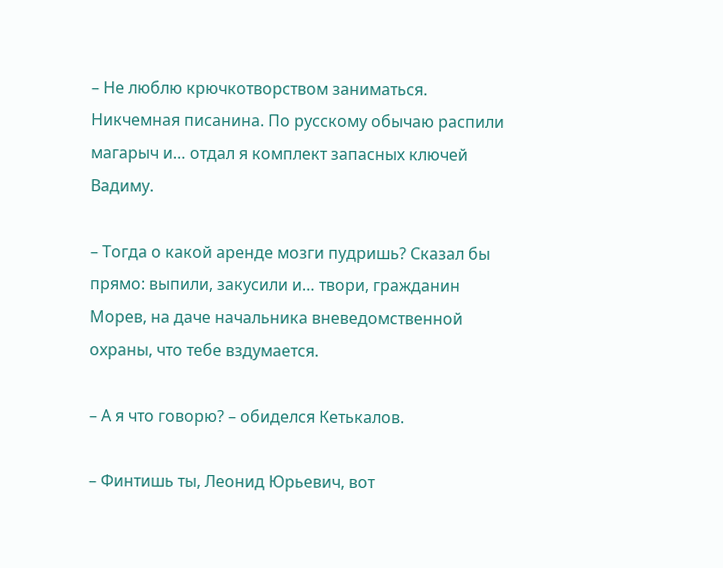– Не люблю крючкотворством заниматься. Никчемная писанина. По русскому обычаю распили магарыч и… отдал я комплект запасных ключей Вадиму.

– Тогда о какой аренде мозги пудришь? Сказал бы прямо: выпили, закусили и… твори, гражданин Морев, на даче начальника вневедомственной охраны, что тебе вздумается.

– А я что говорю? – обиделся Кетькалов.

– Финтишь ты, Леонид Юрьевич, вот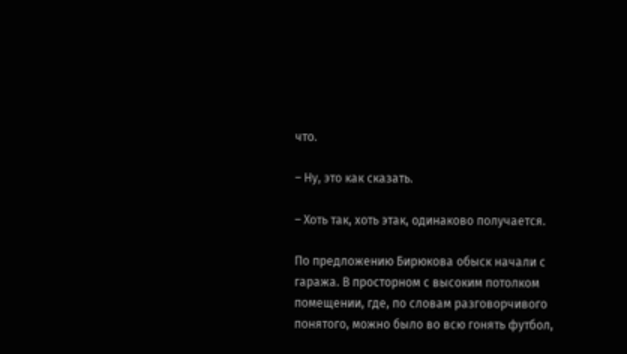что.

– Ну, это как сказать.

– Хоть так, хоть этак, одинаково получается.

По предложению Бирюкова обыск начали с гаража. В просторном с высоким потолком помещении, где, по словам разговорчивого понятого, можно было во всю гонять футбол,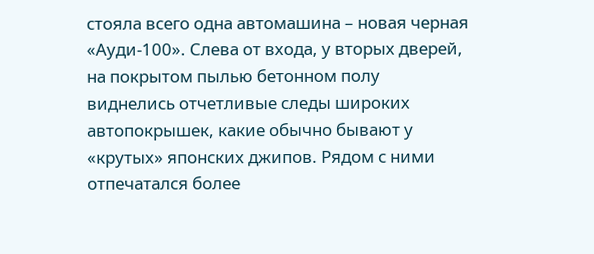стояла всего одна автомашина – новая черная «Ауди-100». Слева от входа, у вторых дверей, на покрытом пылью бетонном полу виднелись отчетливые следы широких автопокрышек, какие обычно бывают у «крутых» японских джипов. Рядом с ними отпечатался более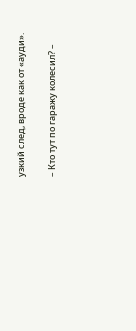узкий след, вроде как от «ауди».

– Кто тут по гаражу колесил? –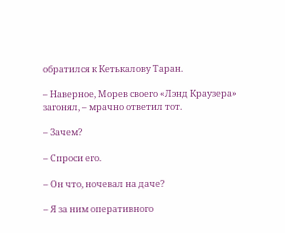обратился к Кетькалову Таран.

– Наверное, Морев своего «Лэнд Краузера» загонял, – мрачно ответил тот.

– Зачем?

– Спроси его.

– Он что, ночевал на даче?

– Я за ним оперативного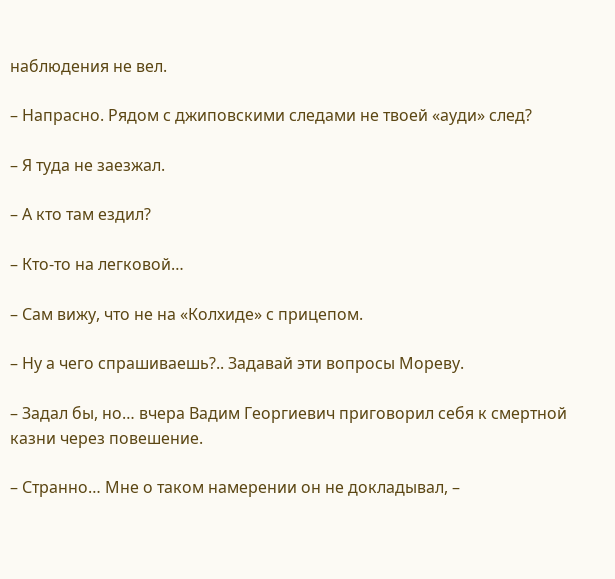наблюдения не вел.

– Напрасно. Рядом с джиповскими следами не твоей «ауди» след?

– Я туда не заезжал.

– А кто там ездил?

– Кто-то на легковой…

– Сам вижу, что не на «Колхиде» с прицепом.

– Ну а чего спрашиваешь?.. Задавай эти вопросы Мореву.

– Задал бы, но… вчера Вадим Георгиевич приговорил себя к смертной казни через повешение.

– Странно… Мне о таком намерении он не докладывал, –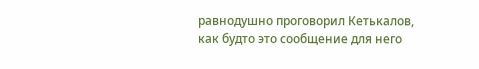равнодушно проговорил Кетькалов, как будто это сообщение для него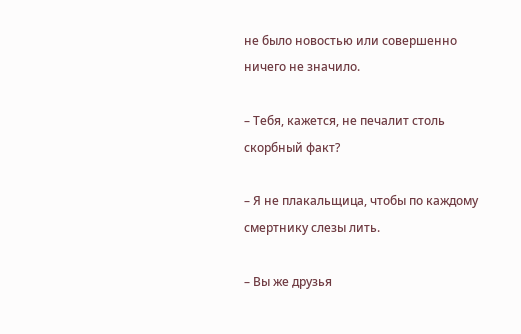не было новостью или совершенно ничего не значило.

– Тебя, кажется, не печалит столь скорбный факт?

– Я не плакальщица, чтобы по каждому смертнику слезы лить.

– Вы же друзья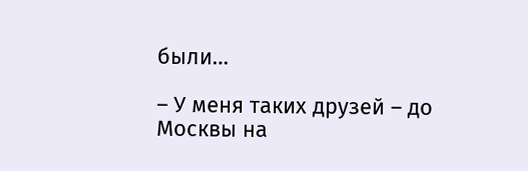были…

– У меня таких друзей – до Москвы на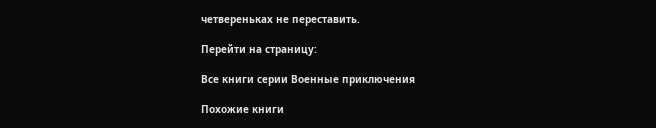четвереньках не переставить.

Перейти на страницу:

Все книги серии Военные приключения

Похожие книги